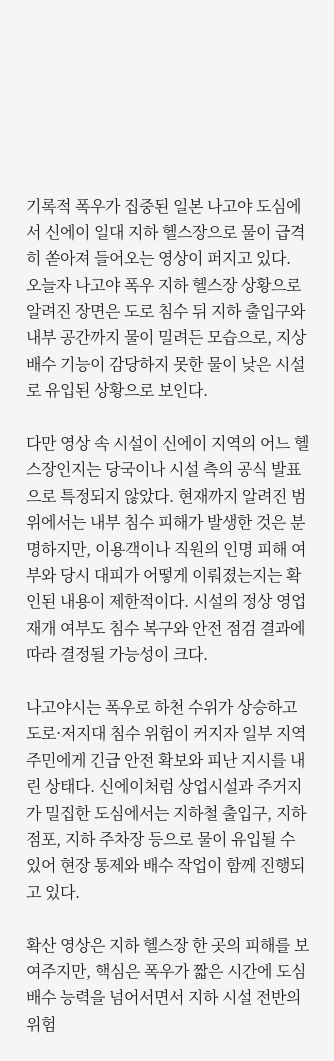기록적 폭우가 집중된 일본 나고야 도심에서 신에이 일대 지하 헬스장으로 물이 급격히 쏟아져 들어오는 영상이 퍼지고 있다. 오늘자 나고야 폭우 지하 헬스장 상황으로 알려진 장면은 도로 침수 뒤 지하 출입구와 내부 공간까지 물이 밀려든 모습으로, 지상 배수 기능이 감당하지 못한 물이 낮은 시설로 유입된 상황으로 보인다.

다만 영상 속 시설이 신에이 지역의 어느 헬스장인지는 당국이나 시설 측의 공식 발표으로 특정되지 않았다. 현재까지 알려진 범위에서는 내부 침수 피해가 발생한 것은 분명하지만, 이용객이나 직원의 인명 피해 여부와 당시 대피가 어떻게 이뤄졌는지는 확인된 내용이 제한적이다. 시설의 정상 영업 재개 여부도 침수 복구와 안전 점검 결과에 따라 결정될 가능성이 크다.

나고야시는 폭우로 하천 수위가 상승하고 도로·저지대 침수 위험이 커지자 일부 지역 주민에게 긴급 안전 확보와 피난 지시를 내린 상태다. 신에이처럼 상업시설과 주거지가 밀집한 도심에서는 지하철 출입구, 지하 점포, 지하 주차장 등으로 물이 유입될 수 있어 현장 통제와 배수 작업이 함께 진행되고 있다.

확산 영상은 지하 헬스장 한 곳의 피해를 보여주지만, 핵심은 폭우가 짧은 시간에 도심 배수 능력을 넘어서면서 지하 시설 전반의 위험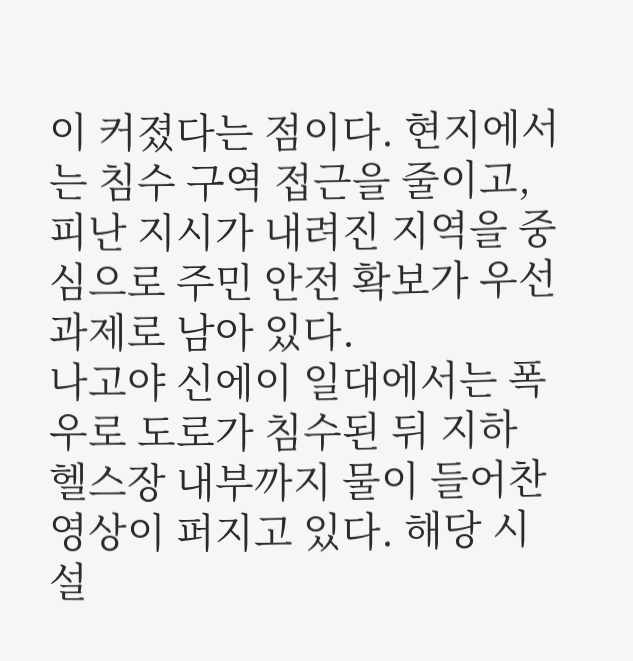이 커졌다는 점이다. 현지에서는 침수 구역 접근을 줄이고, 피난 지시가 내려진 지역을 중심으로 주민 안전 확보가 우선 과제로 남아 있다.
나고야 신에이 일대에서는 폭우로 도로가 침수된 뒤 지하 헬스장 내부까지 물이 들어찬 영상이 퍼지고 있다. 해당 시설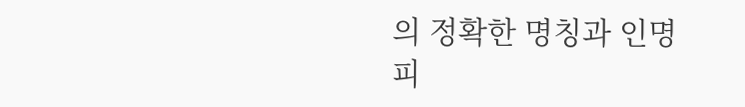의 정확한 명칭과 인명 피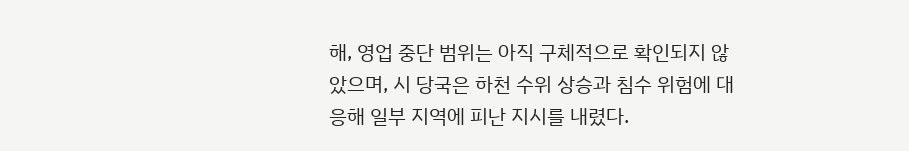해, 영업 중단 범위는 아직 구체적으로 확인되지 않았으며, 시 당국은 하천 수위 상승과 침수 위험에 대응해 일부 지역에 피난 지시를 내렸다.